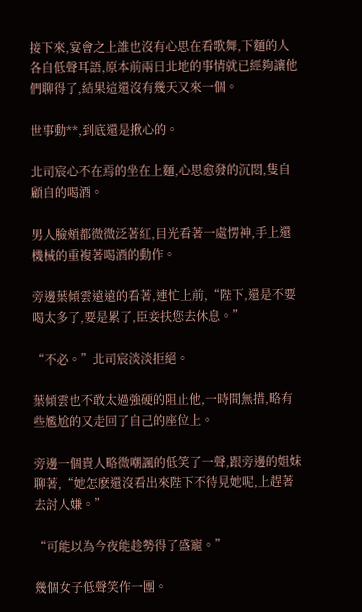接下來,宴會之上誰也沒有心思在看歌舞,下麵的人各自低聲耳語,原本前兩日北地的事情就已經夠讓他們聊得了,結果這還沒有幾天又來一個。

世事動**,到底還是揪心的。

北司宸心不在焉的坐在上麵,心思愈發的沉悶,隻自顧自的喝酒。

男人臉頰都微微泛著紅,目光看著一處愣神,手上還機械的重複著喝酒的動作。

旁邊葉傾雲遠遠的看著,連忙上前,“陛下,還是不要喝太多了,要是累了,臣妾扶您去休息。”

“不必。”北司宸淡淡拒絕。

葉傾雲也不敢太過強硬的阻止他,一時間無措,略有些尷尬的又走回了自己的座位上。

旁邊一個貴人略微嘲諷的低笑了一聲,跟旁邊的姐妹聊著,“她怎麽還沒看出來陛下不待見她呢,上趕著去討人嫌。”

“可能以為今夜能趁勢得了盛寵。”

幾個女子低聲笑作一團。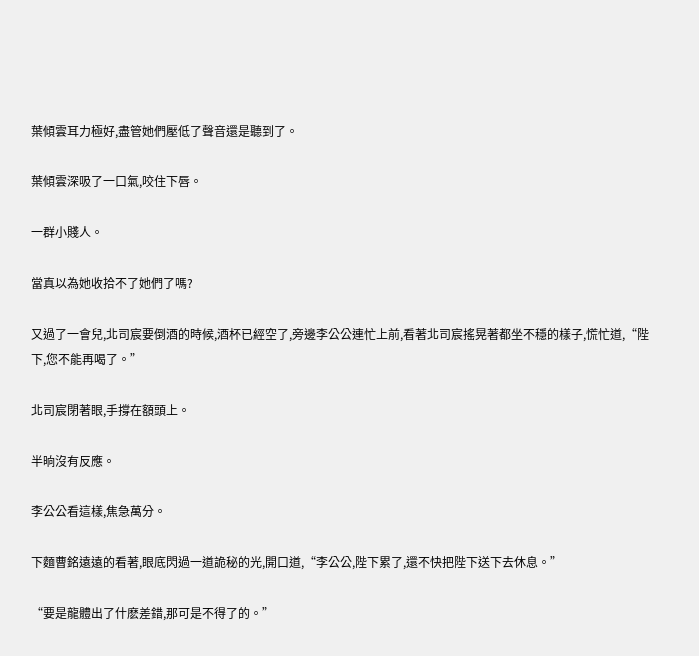葉傾雲耳力極好,盡管她們壓低了聲音還是聽到了。

葉傾雲深吸了一口氣,咬住下唇。

一群小賤人。

當真以為她收拾不了她們了嗎?

又過了一會兒,北司宸要倒酒的時候,酒杯已經空了,旁邊李公公連忙上前,看著北司宸搖晃著都坐不穩的樣子,慌忙道,“陛下,您不能再喝了。”

北司宸閉著眼,手撐在額頭上。

半晌沒有反應。

李公公看這樣,焦急萬分。

下麵曹銘遠遠的看著,眼底閃過一道詭秘的光,開口道,“李公公,陛下累了,還不快把陛下送下去休息。”

“要是龍體出了什麽差錯,那可是不得了的。”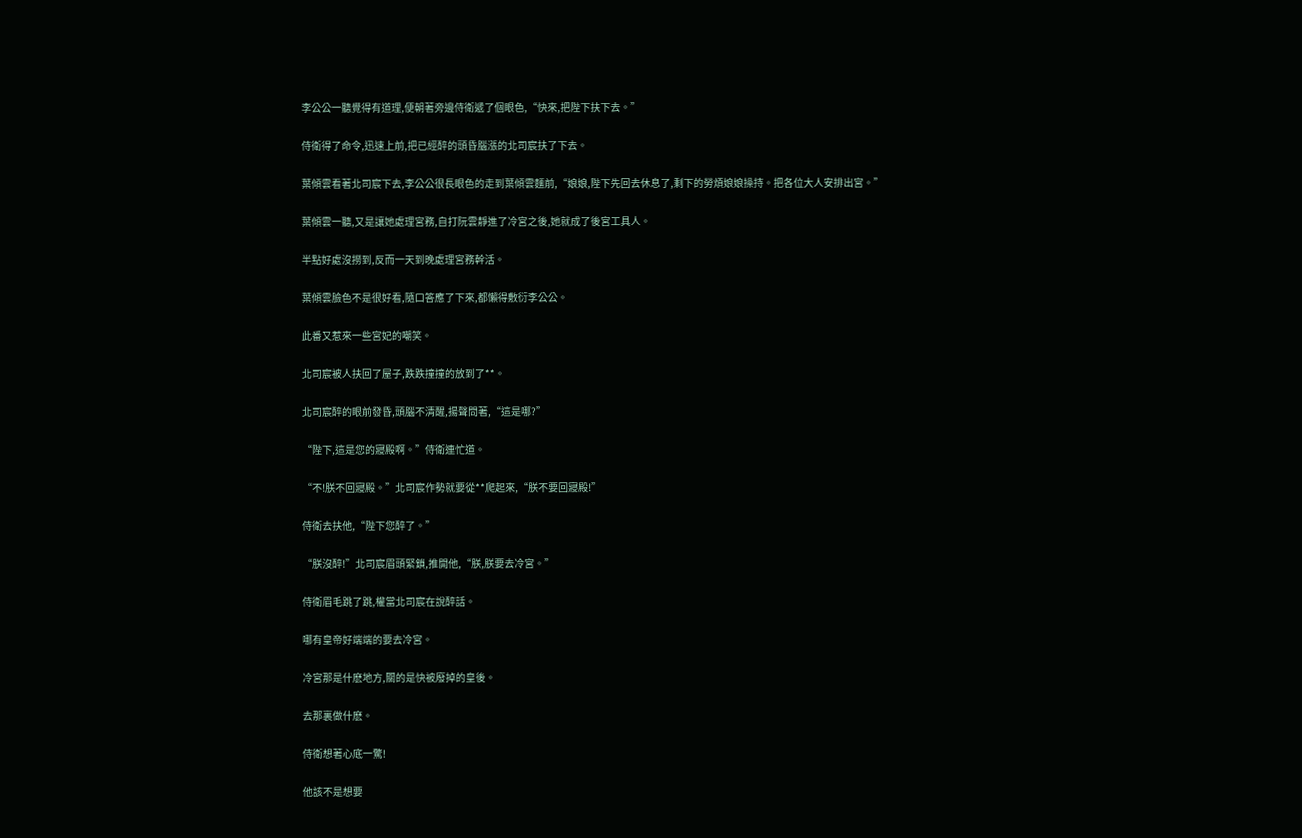李公公一聽覺得有道理,便朝著旁邊侍衛遞了個眼色,“快來,把陛下扶下去。”

侍衛得了命令,迅速上前,把已經醉的頭昏腦漲的北司宸扶了下去。

葉傾雲看著北司宸下去,李公公很長眼色的走到葉傾雲麵前,“娘娘,陛下先回去休息了,剩下的勞煩娘娘操持。把各位大人安排出宮。”

葉傾雲一聽,又是讓她處理宮務,自打阮雲靜進了冷宮之後,她就成了後宮工具人。

半點好處沒撈到,反而一天到晚處理宮務幹活。

葉傾雲臉色不是很好看,隨口答應了下來,都懶得敷衍李公公。

此番又惹來一些宮妃的嘲笑。

北司宸被人扶回了屋子,跌跌撞撞的放到了**。

北司宸醉的眼前發昏,頭腦不清醒,揚聲問著,“這是哪?”

“陛下,這是您的寢殿啊。”侍衛連忙道。

“不!朕不回寢殿。”北司宸作勢就要從**爬起來,“朕不要回寢殿!”

侍衛去扶他,“陛下您醉了。”

“朕沒醉!”北司宸眉頭緊鎖,推開他,“朕,朕要去冷宮。”

侍衛眉毛跳了跳,權當北司宸在說醉話。

哪有皇帝好端端的要去冷宮。

冷宮那是什麽地方,關的是快被廢掉的皇後。

去那裏做什麽。

侍衛想著心底一驚!

他該不是想要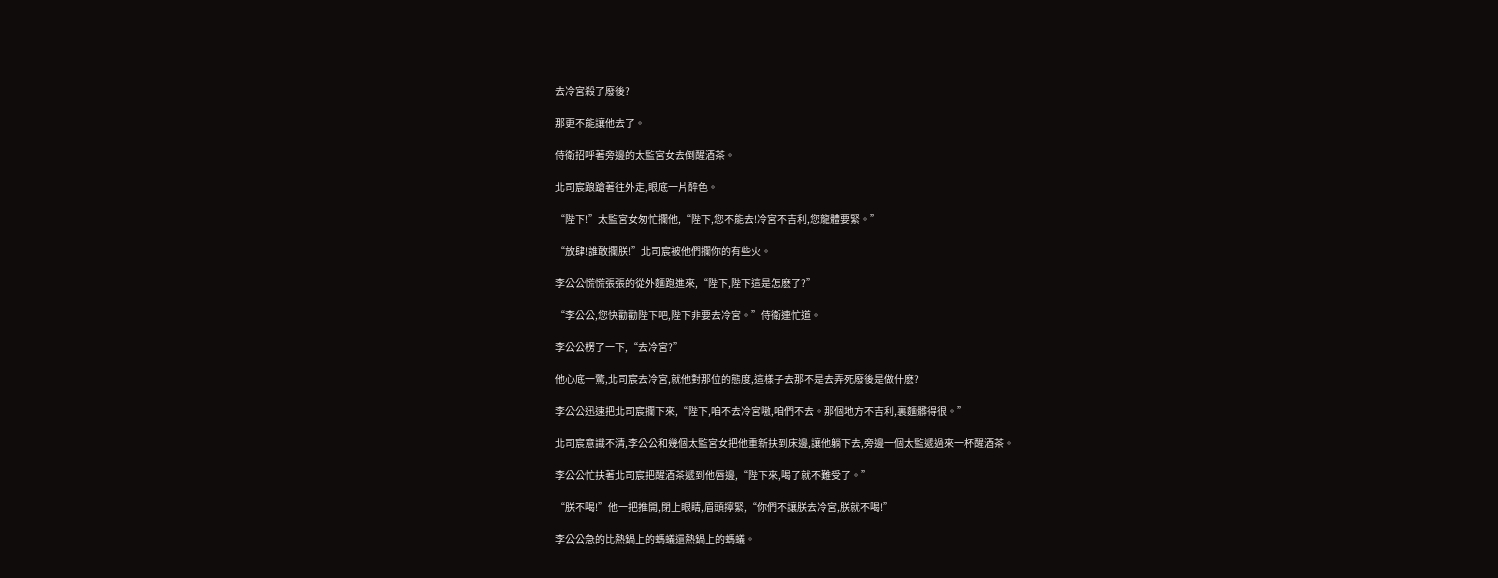去冷宮殺了廢後?

那更不能讓他去了。

侍衛招呼著旁邊的太監宮女去倒醒酒茶。

北司宸踉蹌著往外走,眼底一片醉色。

“陛下!”太監宮女匆忙攔他,“陛下,您不能去!冷宮不吉利,您龍體要緊。”

“放肆!誰敢攔朕!”北司宸被他們攔你的有些火。

李公公慌慌張張的從外麵跑進來,“陛下,陛下這是怎麽了?”

“李公公,您快勸勸陛下吧,陛下非要去冷宮。”侍衛連忙道。

李公公楞了一下,“去冷宮?”

他心底一驚,北司宸去冷宮,就他對那位的態度,這樣子去那不是去弄死廢後是做什麽?

李公公迅速把北司宸攔下來,“陛下,咱不去冷宮嗷,咱們不去。那個地方不吉利,裏麵髒得很。”

北司宸意識不清,李公公和幾個太監宮女把他重新扶到床邊,讓他躺下去,旁邊一個太監遞過來一杯醒酒茶。

李公公忙扶著北司宸把醒酒茶遞到他唇邊,“陛下來,喝了就不難受了。”

“朕不喝!”他一把推開,閉上眼睛,眉頭擰緊,“你們不讓朕去冷宮,朕就不喝!”

李公公急的比熱鍋上的螞蟻還熱鍋上的螞蟻。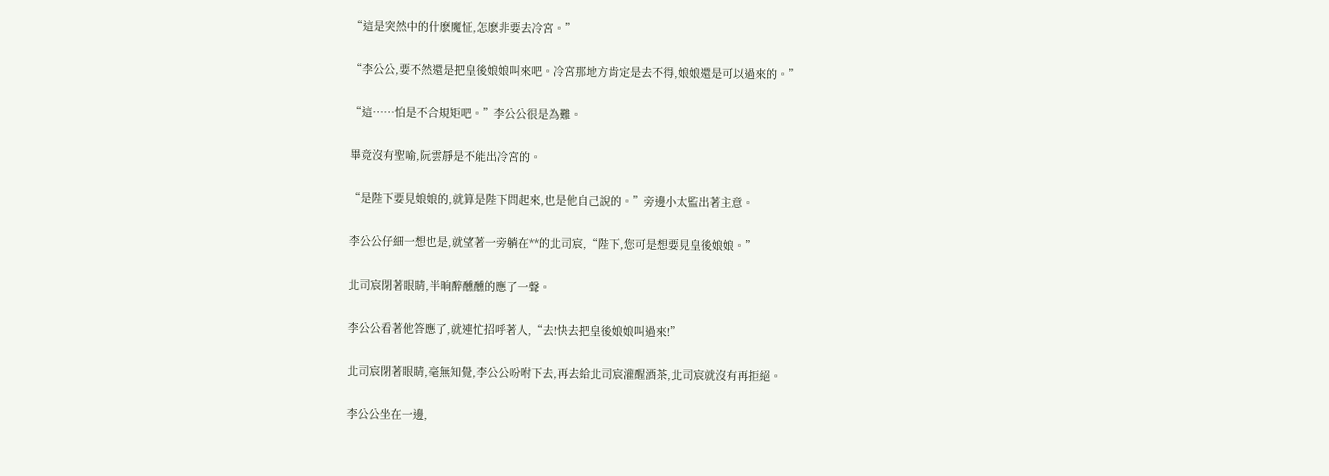“這是突然中的什麽魔怔,怎麽非要去冷宮。”

“李公公,要不然還是把皇後娘娘叫來吧。冷宮那地方肯定是去不得,娘娘還是可以過來的。”

“這……怕是不合規矩吧。”李公公很是為難。

畢竟沒有聖喻,阮雲靜是不能出冷宮的。

“是陛下要見娘娘的,就算是陛下問起來,也是他自己說的。”旁邊小太監出著主意。

李公公仔細一想也是,就望著一旁躺在**的北司宸,“陛下,您可是想要見皇後娘娘。”

北司宸閉著眼睛,半晌醉醺醺的應了一聲。

李公公看著他答應了,就連忙招呼著人,“去!快去把皇後娘娘叫過來!”

北司宸閉著眼睛,毫無知覺,李公公吩咐下去,再去給北司宸灌醒酒茶,北司宸就沒有再拒絕。

李公公坐在一邊,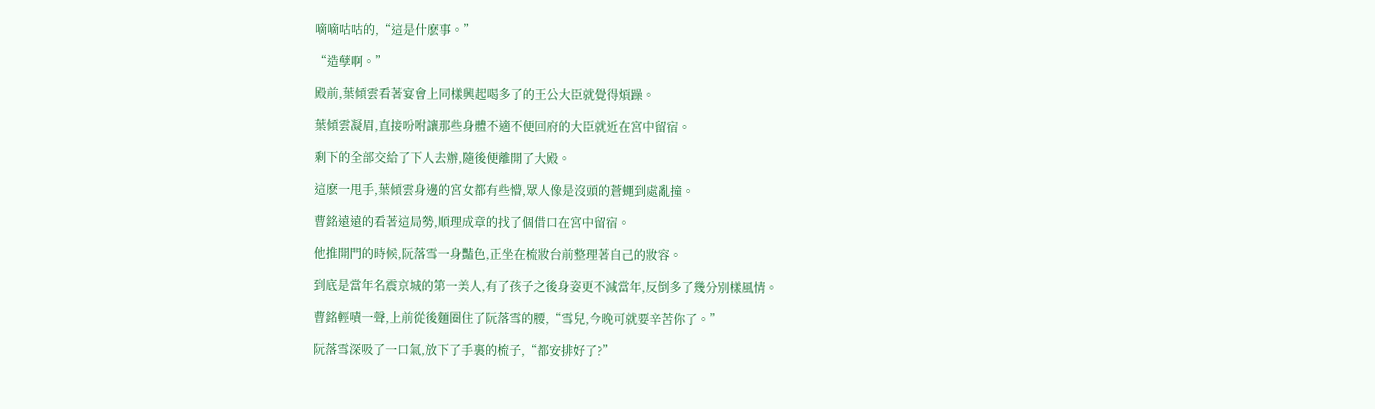嘀嘀咕咕的,“這是什麽事。”

“造孽啊。”

殿前,葉傾雲看著宴會上同樣興起喝多了的王公大臣就覺得煩躁。

葉傾雲凝眉,直接吩咐讓那些身體不適不便回府的大臣就近在宮中留宿。

剩下的全部交給了下人去辦,隨後便離開了大殿。

這麽一甩手,葉傾雲身邊的宮女都有些懵,眾人像是沒頭的蒼蠅到處亂撞。

曹銘遠遠的看著這局勢,順理成章的找了個借口在宮中留宿。

他推開門的時候,阮落雪一身豔色,正坐在梳妝台前整理著自己的妝容。

到底是當年名震京城的第一美人,有了孩子之後身姿更不減當年,反倒多了幾分別樣風情。

曹銘輕嘖一聲,上前從後麵圈住了阮落雪的腰,“雪兒,今晚可就要辛苦你了。”

阮落雪深吸了一口氣,放下了手裏的梳子,“都安排好了?”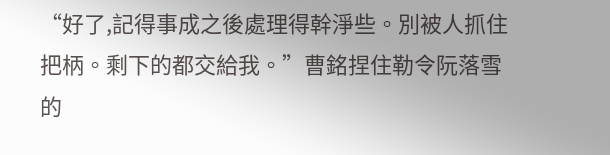“好了,記得事成之後處理得幹淨些。別被人抓住把柄。剩下的都交給我。”曹銘捏住勒令阮落雪的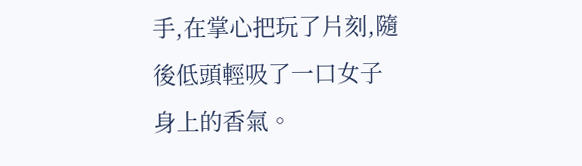手,在掌心把玩了片刻,隨後低頭輕吸了一口女子身上的香氣。